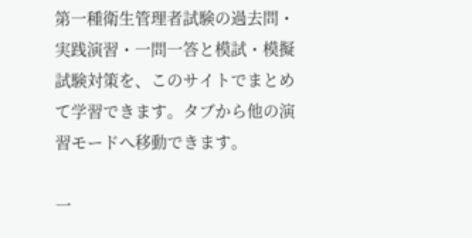第一種衛生管理者試験の過去問・実践演習・一問一答と模試・模擬試験対策を、このサイトでまとめて学習できます。タブから他の演習モードへ移動できます。

一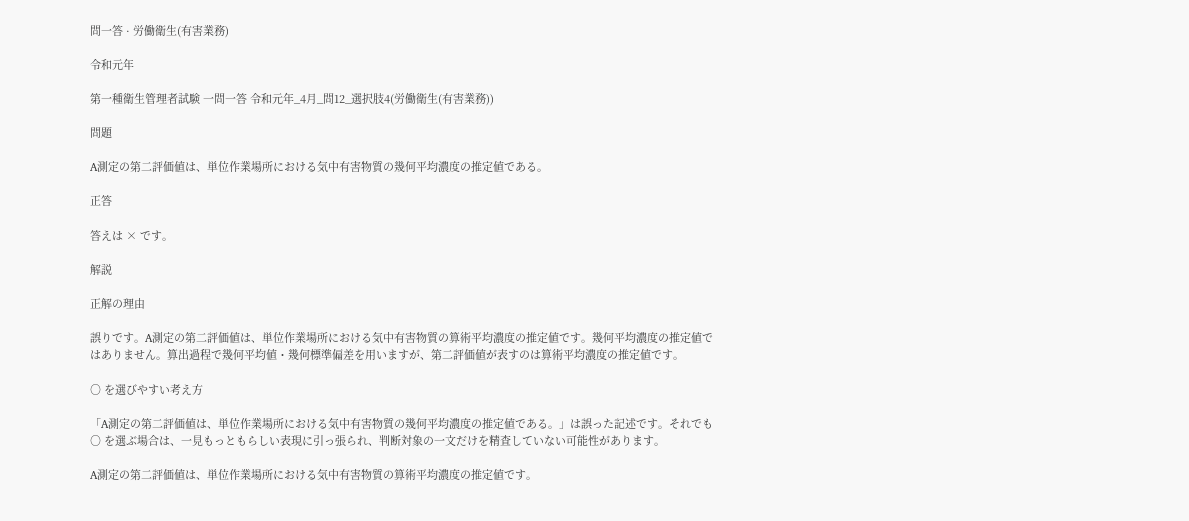問一答 · 労働衛生(有害業務)

令和元年

第一種衛生管理者試験 一問一答 令和元年_4月_問12_選択肢4(労働衛生(有害業務))

問題

A測定の第二評価値は、単位作業場所における気中有害物質の幾何平均濃度の推定値である。

正答

答えは × です。

解説

正解の理由

誤りです。A測定の第二評価値は、単位作業場所における気中有害物質の算術平均濃度の推定値です。幾何平均濃度の推定値ではありません。算出過程で幾何平均値・幾何標準偏差を用いますが、第二評価値が表すのは算術平均濃度の推定値です。

○ を選びやすい考え方

「A測定の第二評価値は、単位作業場所における気中有害物質の幾何平均濃度の推定値である。」は誤った記述です。それでも ○ を選ぶ場合は、一見もっともらしい表現に引っ張られ、判断対象の一文だけを精査していない可能性があります。

A測定の第二評価値は、単位作業場所における気中有害物質の算術平均濃度の推定値です。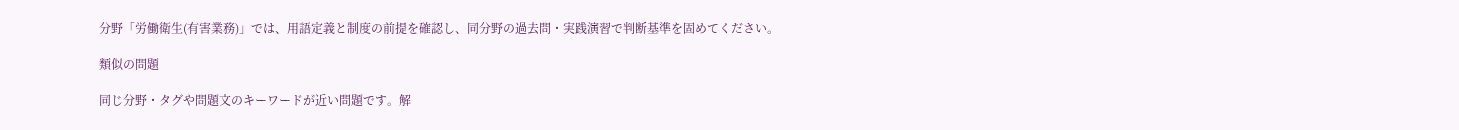分野「労働衛生(有害業務)」では、用語定義と制度の前提を確認し、同分野の過去問・実践演習で判断基準を固めてください。

類似の問題

同じ分野・タグや問題文のキーワードが近い問題です。解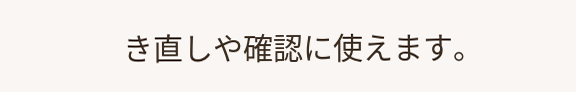き直しや確認に使えます。